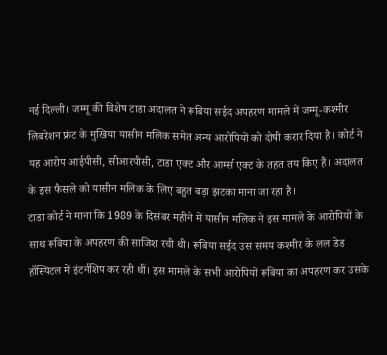नई दिल्ली। जम्मू की विशेष टाडा अदालत ने रूबिया सईद अपहरण मामले में जम्मू-कश्मीर लिबरेशन फ्रंट के मुखिया यासीन मलिक समेत अन्य आरोपियों को दोषी करार दिया है। कोर्ट ने यह आरोप आईपीसी, सीआरपीसी, टाडा एक्ट और आर्म्स एक्ट के तहत तय किए हैं। अदालत के इस फैसले को यासीन मलिक के लिए बहुत बड़ा झटका माना जा रहा है।
टाडा कोर्ट ने माना कि 1989 के दिसंबर महीने में यासीन मलिक ने इस मामले के आरोपियों के साथ रूबिया के अपहरण की साजिश रची थी। रूबिया सईद उस समय कश्मीर के लल डेड हॉस्पिटल में इंटर्नशिप कर रही थीं। इस मामले के सभी आरोपियों रूबिया का अपहरण कर उसके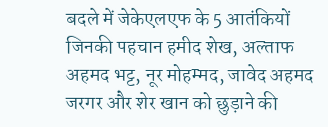बदले में जेकेएलएफ के 5 आतंकियों जिनकी पहचान हमीद शेख, अल्ताफ अहमद भट्ट, नूर मोहम्मद, जावेद अहमद जरगर और शेर खान को छुड़ाने की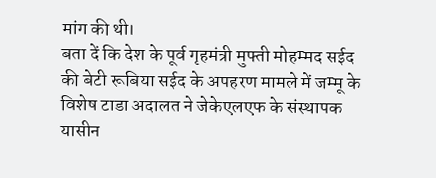मांग की थी।
बता दें कि देश के पूर्व गृहमंत्री मुफ्ती मोहम्मद सईद की बेटी रूबिया सईद के अपहरण मामले में जम्मू के विशेष टाडा अदालत ने जेकेएलएफ के संस्थापक यासीन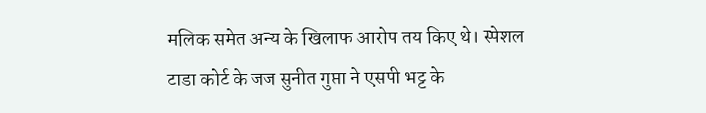मलिक समेत अन्य के खिलाफ आरोप तय किए थे। स्पेशल टाडा कोर्ट के जज सुनीत गुप्ता ने एसपी भट्ट के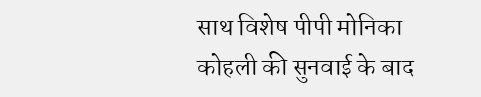साथ विशेष पीपी मोनिका कोहली की सुनवाई के बाद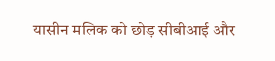यासीन मलिक को छोड़ सीबीआई और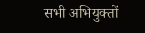सभी अभियुक्तों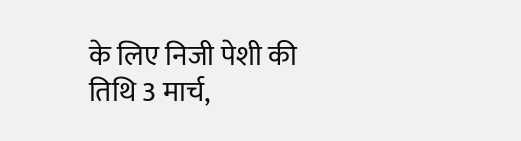के लिए निजी पेशी की तिथि 3 मार्च,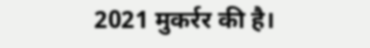2021 मुकर्रर की है।